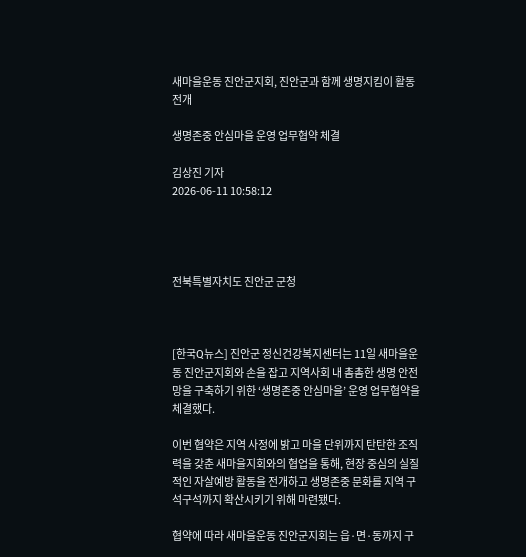새마을운동 진안군지회, 진안군과 함께 생명지킴이 활동 전개

생명존중 안심마을 운영 업무협약 체결

김상진 기자
2026-06-11 10:58:12




전북특별자치도 진안군 군청



[한국Q뉴스] 진안군 정신건강복지센터는 11일 새마을운동 진안군지회와 손을 잡고 지역사회 내 촘촘한 생명 안전망을 구축하기 위한 ‘생명존중 안심마을’ 운영 업무협약을 체결했다.

이번 협약은 지역 사정에 밝고 마을 단위까지 탄탄한 조직력을 갖춘 새마을지회와의 협업을 통해, 현장 중심의 실질적인 자살예방 활동을 전개하고 생명존중 문화를 지역 구석구석까지 확산시키기 위해 마련됐다.

협약에 따라 새마을운동 진안군지회는 읍·면·동까지 구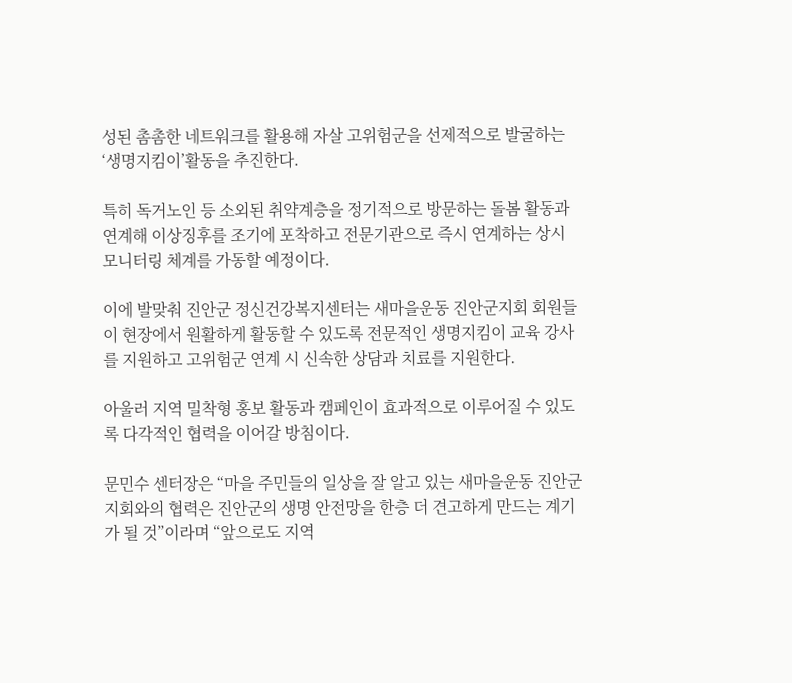성된 촘촘한 네트워크를 활용해 자살 고위험군을 선제적으로 발굴하는 ‘생명지킴이’활동을 추진한다.

특히 독거노인 등 소외된 취약계층을 정기적으로 방문하는 돌봄 활동과 연계해 이상징후를 조기에 포착하고 전문기관으로 즉시 연계하는 상시 모니터링 체계를 가동할 예정이다.

이에 발맞춰 진안군 정신건강복지센터는 새마을운동 진안군지회 회원들이 현장에서 원활하게 활동할 수 있도록 전문적인 생명지킴이 교육 강사를 지원하고 고위험군 연계 시 신속한 상담과 치료를 지원한다.

아울러 지역 밀착형 홍보 활동과 캠페인이 효과적으로 이루어질 수 있도록 다각적인 협력을 이어갈 방침이다.

문민수 센터장은 “마을 주민들의 일상을 잘 알고 있는 새마을운동 진안군지회와의 협력은 진안군의 생명 안전망을 한층 더 견고하게 만드는 계기가 될 것”이라며 “앞으로도 지역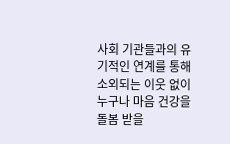사회 기관들과의 유기적인 연계를 통해 소외되는 이웃 없이 누구나 마음 건강을 돌봄 받을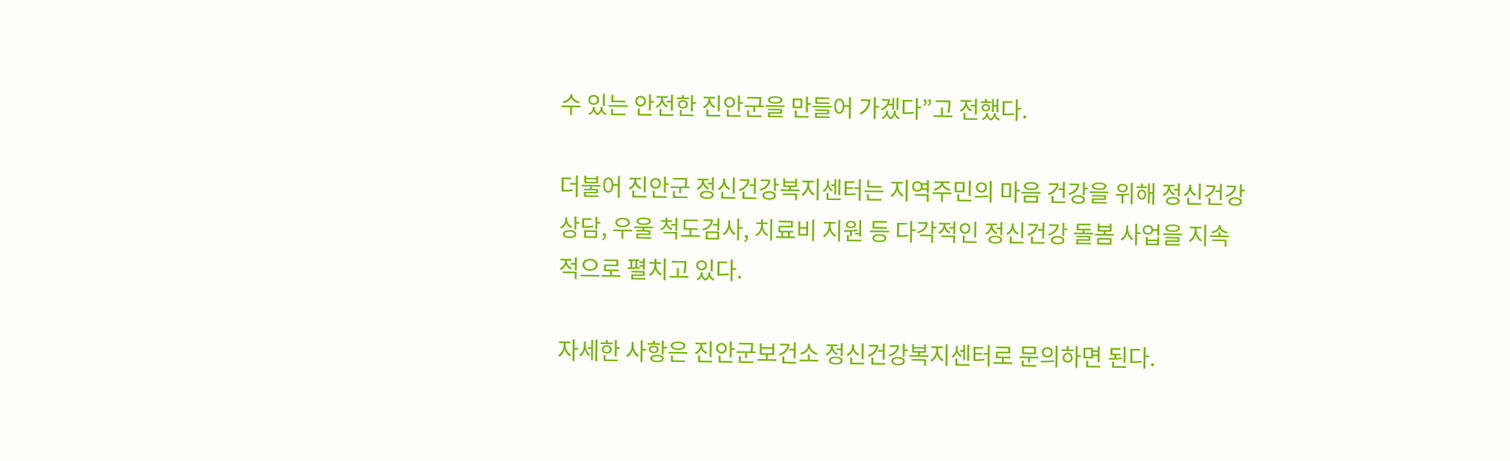수 있는 안전한 진안군을 만들어 가겠다”고 전했다.

더불어 진안군 정신건강복지센터는 지역주민의 마음 건강을 위해 정신건강 상담, 우울 척도검사, 치료비 지원 등 다각적인 정신건강 돌봄 사업을 지속적으로 펼치고 있다.

자세한 사항은 진안군보건소 정신건강복지센터로 문의하면 된다.